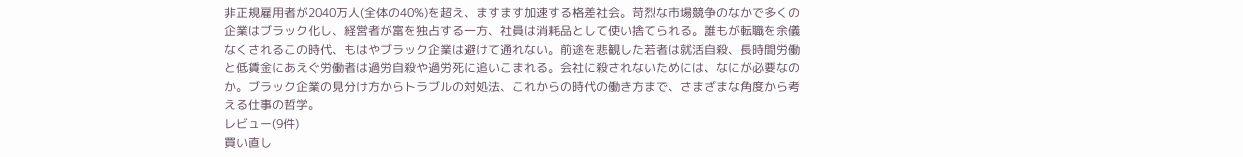非正規雇用者が2040万人(全体の40%)を超え、ますます加速する格差社会。苛烈な市場競争のなかで多くの企業はブラック化し、経営者が富を独占する一方、社員は消耗品として使い捨てられる。誰もが転職を余儀なくされるこの時代、もはやブラック企業は避けて通れない。前途を悲観した若者は就活自殺、長時間労働と低賃金にあえぐ労働者は過労自殺や過労死に追いこまれる。会社に殺されないためには、なにが必要なのか。ブラック企業の見分け方からトラブルの対処法、これからの時代の働き方まで、さまざまな角度から考える仕事の哲学。
レビュー(9件)
買い直し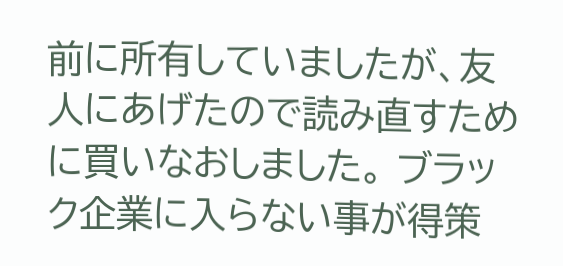前に所有していましたが、友人にあげたので読み直すために買いなおしました。 ブラック企業に入らない事が得策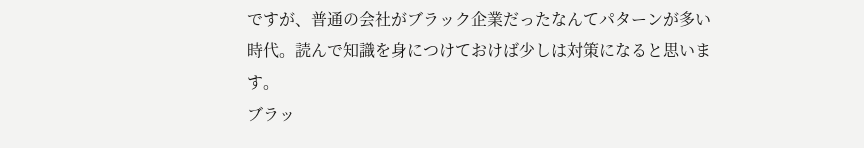ですが、普通の会社がブラック企業だったなんてパターンが多い時代。読んで知識を身につけておけば少しは対策になると思います。
ブラッ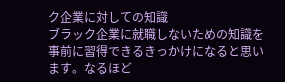ク企業に対しての知識
ブラック企業に就職しないための知識を事前に習得できるきっかけになると思います。なるほど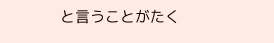と言うことがたく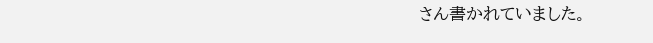さん書かれていました。